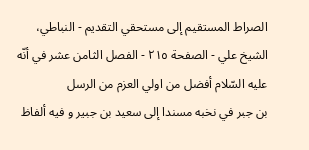الصراط المستقيم إلى مستحقي التقديم - النباطي، الشيخ علي - الصفحة ٢١٥ - الفصل الثامن عشر في أنّه عليه السّلام أفضل من اولي العزم من الرسل
بن جبر في نخبه مسندا إلى سعيد بن جبير و فيه ألفاظ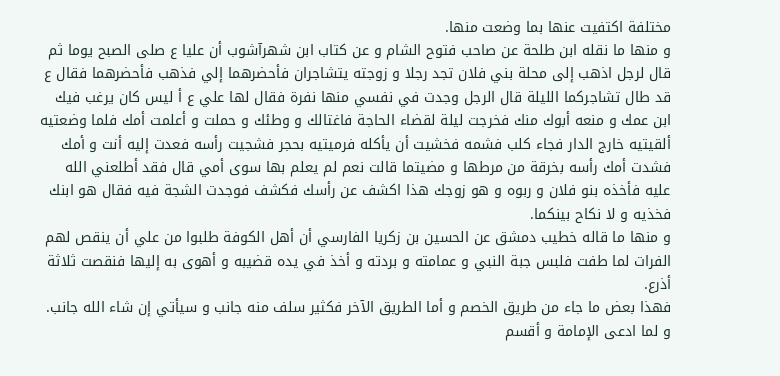مختلفة اكتفيت عنها بما وضعت منها.
و منها ما نقله ابن طلحة عن صاحب فتوح الشام و عن كتاب ابن شهرآشوب أن عليا ع صلى الصبح يوما ثم قال لرجل اذهب إلى محلة بني فلان تجد رجلا و زوجته يتشاجران فأحضرهما إلي فذهب فأحضرهما فقال ع قد طال تشاجركما الليلة قال الرجل وجدت في نفسي منها نفرة فقال لها علي ع أ ليس كان يرغب فيك ابن عمك و منعه أبوك منك فخرجت ليلة لقضاء الحاجة فاغتالك و وطئك و حملت و أعلمت أمك فلما وضعتيه ألقيتيه خارج الدار فجاء كلب فشمه فخشيت أن يأكله فرميتيه بحجر فشجيت رأسه فعدت إليه أنت و أمك فشدت أمك رأسه بخرقة من مرطها و مضيتما قالت نعم لم يعلم بها سوى أمي قال فقد أطلعني الله عليه فأخذه بنو فلان و ربوه و هو زوجك هذا اكشف عن رأسك فكشف فوجدت الشجة فيه فقال هو ابنك فخذيه و لا نكاح بينكما.
و منها ما قاله خطيب دمشق عن الحسين بن زكريا الفارسي أن أهل الكوفة طلبوا من علي أن ينقص لهم الفرات لما طفت فلبس جبة النبي و عمامته و بردته و أخذ في يده قضيبه و أهوى به إليها فنقصت ثلاثة أذرع.
فهذا بعض ما جاء من طريق الخصم و أما الطريق الآخر فكثير سلف منه جانب و سيأتي إن شاء الله جانب.
و لما ادعى الإمامة و أقسم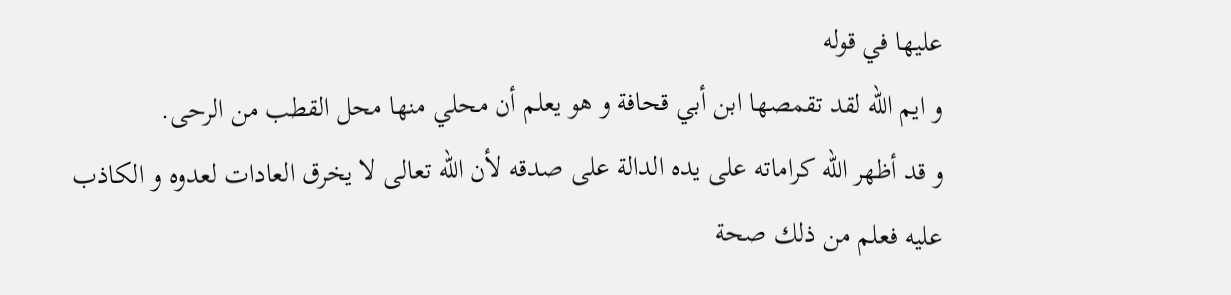عليها في قوله
و ايم الله لقد تقمصها ابن أبي قحافة و هو يعلم أن محلي منها محل القطب من الرحى.
و قد أظهر الله كراماته على يده الدالة على صدقه لأن الله تعالى لا يخرق العادات لعدوه و الكاذب عليه فعلم من ذلك صحة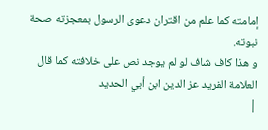إمامته كما علم من اقتران دعوى الرسول بمعجزته صحة نبوته.
و هذا كاف شاف لو لم يوجد نص على خلافته كما قال العلامة الفريد عز الدين ابن أبي الحديد
|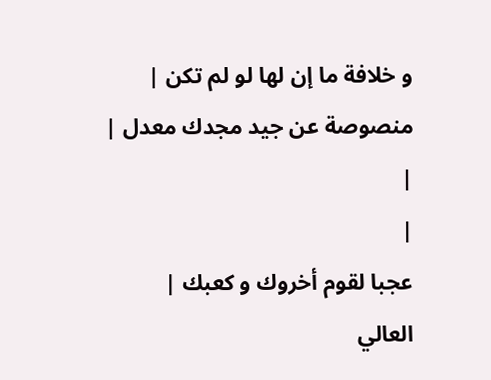و خلافة ما إن لها لو لم تكن |
منصوصة عن جيد مجدك معدل |
|
|
عجبا لقوم أخروك و كعبك |
العالي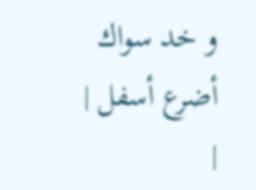و خد سواك أضرع أسفل |
|